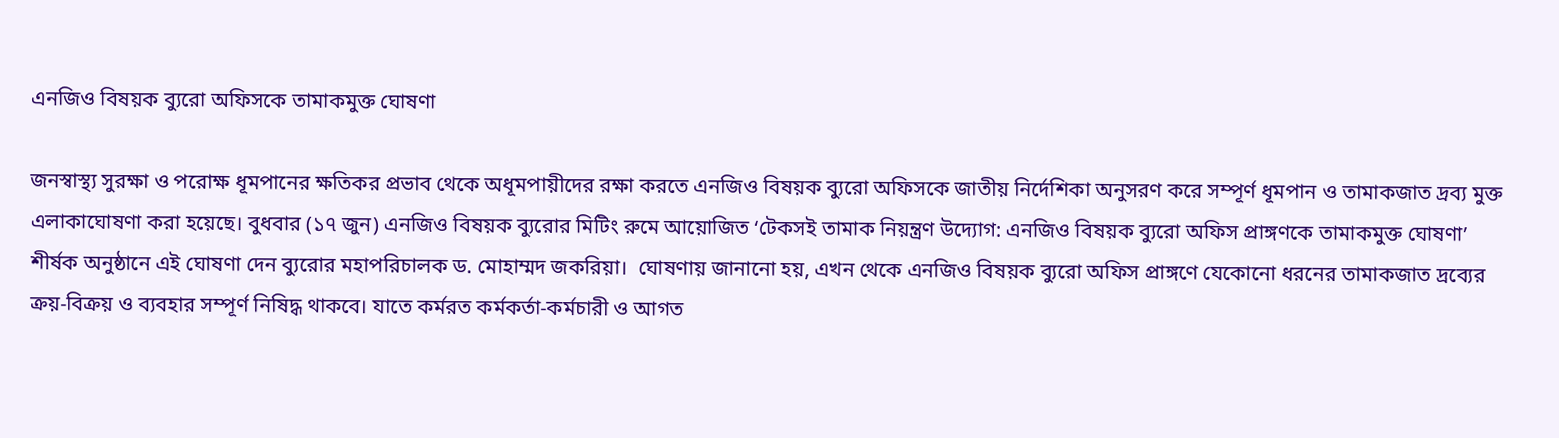এনজিও বিষয়ক ব্যুরো অফিসকে তামাকমুক্ত ঘোষণা

জনস্বাস্থ্য সুরক্ষা ও পরোক্ষ ধূমপানের ক্ষতিকর প্রভাব থেকে অধূমপায়ীদের রক্ষা করতে এনজিও বিষয়ক ব্যুরো অফিসকে জাতীয় নির্দেশিকা অনুসরণ করে সম্পূর্ণ ধূমপান ও তামাকজাত দ্রব্য মুক্ত এলাকাঘোষণা করা হয়েছে। বুধবার (১৭ জুন) এনজিও বিষয়ক ব্যুরোর মিটিং রুমে আয়োজিত ‘টেকসই তামাক নিয়ন্ত্রণ উদ্যোগ: এনজিও বিষয়ক ব্যুরো অফিস প্রাঙ্গণকে তামাকমুক্ত ঘোষণা’ শীর্ষক অনুষ্ঠানে এই ঘোষণা দেন ব্যুরোর মহাপরিচালক ড. মোহাম্মদ জকরিয়া।  ঘোষণায় জানানো হয়, এখন থেকে এনজিও বিষয়ক ব্যুরো অফিস প্রাঙ্গণে যেকোনো ধরনের তামাকজাত দ্রব্যের ক্রয়-বিক্রয় ও ব্যবহার সম্পূর্ণ নিষিদ্ধ থাকবে। যাতে কর্মরত কর্মকর্তা-কর্মচারী ও আগত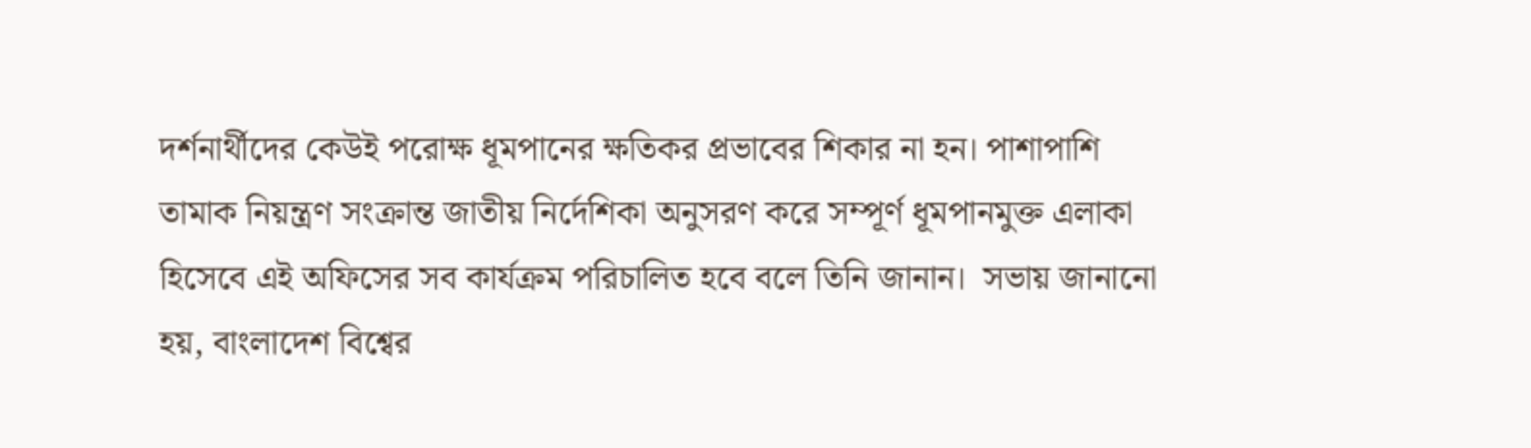দর্শনার্থীদের কেউই পরোক্ষ ধূমপানের ক্ষতিকর প্রভাবের শিকার না হন। পাশাপাশি তামাক নিয়ন্ত্রণ সংক্রান্ত জাতীয় নির্দেশিকা অনুসরণ করে সম্পূর্ণ ধূমপানমুক্ত এলাকা হিসেবে এই অফিসের সব কার্যক্রম পরিচালিত হবে বলে তিনি জানান।  সভায় জানানো হয়, বাংলাদেশ বিশ্বের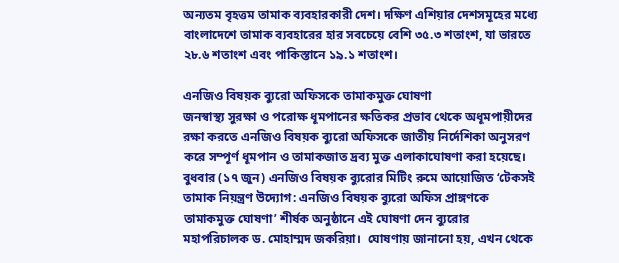অন্যতম বৃহত্তম তামাক ব্যবহারকারী দেশ। দক্ষিণ এশিয়ার দেশসমূহের মধ্যে বাংলাদেশে তামাক ব্যবহারের হার সবচেয়ে বেশি ৩৫.৩ শতাংশ, যা ভারতে ২৮.৬ শতাংশ এবং পাকিস্তানে ১৯.১ শতাংশ।

এনজিও বিষয়ক ব্যুরো অফিসকে তামাকমুক্ত ঘোষণা
জনস্বাস্থ্য সুরক্ষা ও পরোক্ষ ধূমপানের ক্ষতিকর প্রভাব থেকে অধূমপায়ীদের রক্ষা করতে এনজিও বিষয়ক ব্যুরো অফিসকে জাতীয় নির্দেশিকা অনুসরণ করে সম্পূর্ণ ধূমপান ও তামাকজাত দ্রব্য মুক্ত এলাকাঘোষণা করা হয়েছে। বুধবার (১৭ জুন) এনজিও বিষয়ক ব্যুরোর মিটিং রুমে আয়োজিত ‘টেকসই তামাক নিয়ন্ত্রণ উদ্যোগ: এনজিও বিষয়ক ব্যুরো অফিস প্রাঙ্গণকে তামাকমুক্ত ঘোষণা’ শীর্ষক অনুষ্ঠানে এই ঘোষণা দেন ব্যুরোর মহাপরিচালক ড. মোহাম্মদ জকরিয়া।  ঘোষণায় জানানো হয়, এখন থেকে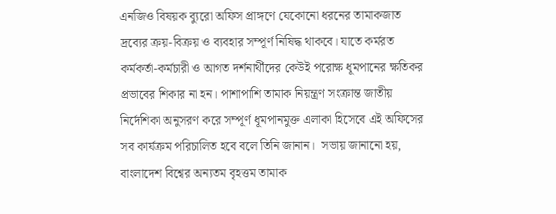এনজিও বিষয়ক ব্যুরো অফিস প্রাঙ্গণে যেকোনো ধরনের তামাকজাত দ্রব্যের ক্রয়-বিক্রয় ও ব্যবহার সম্পূর্ণ নিষিদ্ধ থাকবে। যাতে কর্মরত কর্মকর্তা-কর্মচারী ও আগত দর্শনার্থীদের কেউই পরোক্ষ ধূমপানের ক্ষতিকর প্রভাবের শিকার না হন। পাশাপাশি তামাক নিয়ন্ত্রণ সংক্রান্ত জাতীয় নির্দেশিকা অনুসরণ করে সম্পূর্ণ ধূমপানমুক্ত এলাকা হিসেবে এই অফিসের সব কার্যক্রম পরিচালিত হবে বলে তিনি জানান।  সভায় জানানো হয়, বাংলাদেশ বিশ্বের অন্যতম বৃহত্তম তামাক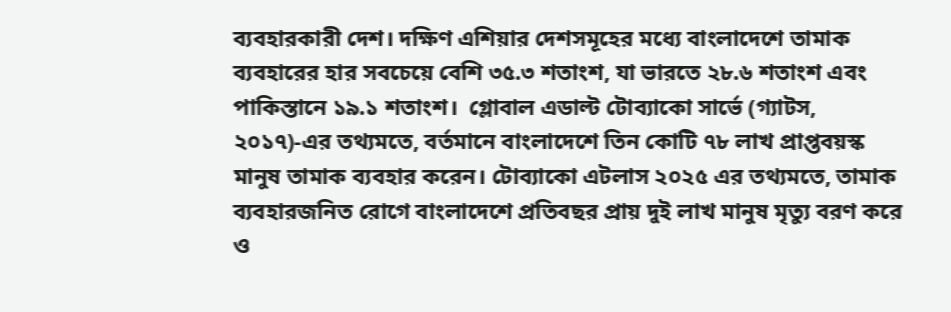ব্যবহারকারী দেশ। দক্ষিণ এশিয়ার দেশসমূহের মধ্যে বাংলাদেশে তামাক ব্যবহারের হার সবচেয়ে বেশি ৩৫.৩ শতাংশ, যা ভারতে ২৮.৬ শতাংশ এবং পাকিস্তানে ১৯.১ শতাংশ।  গ্লোবাল এডাল্ট টোব্যাকো সার্ভে (গ্যাটস, ২০১৭)-এর তথ্যমতে, বর্তমানে বাংলাদেশে তিন কোটি ৭৮ লাখ প্রাপ্তবয়স্ক মানুষ তামাক ব্যবহার করেন। টোব্যাকো এটলাস ২০২৫ এর তথ্যমতে, তামাক ব্যবহারজনিত রোগে বাংলাদেশে প্রতিবছর প্রায় দুই লাখ মানুষ মৃত্যু বরণ করে ও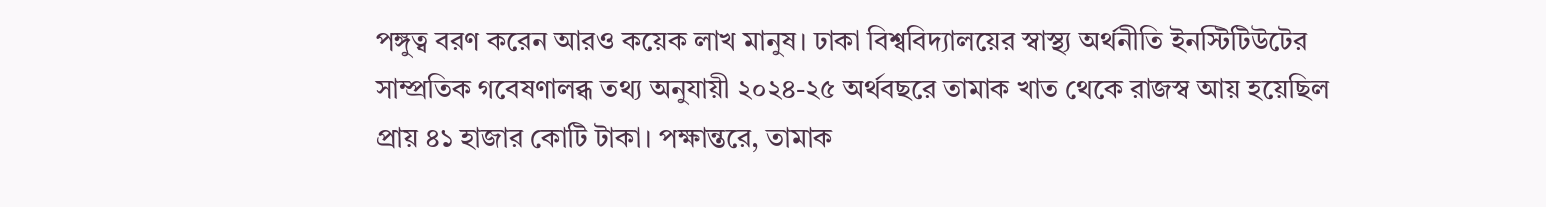পঙ্গুত্ব বরণ করেন আরও কয়েক লাখ মানুষ। ঢাকা বিশ্ববিদ্যালয়ের স্বাস্থ্য অর্থনীতি ইনস্টিটিউটের সাম্প্রতিক গবেষণালব্ধ তথ্য অনুযায়ী ২০২৪-২৫ অর্থবছরে তামাক খাত থেকে রাজস্ব আয় হয়েছিল প্রায় ৪১ হাজার কোটি টাকা। পক্ষান্তরে, তামাক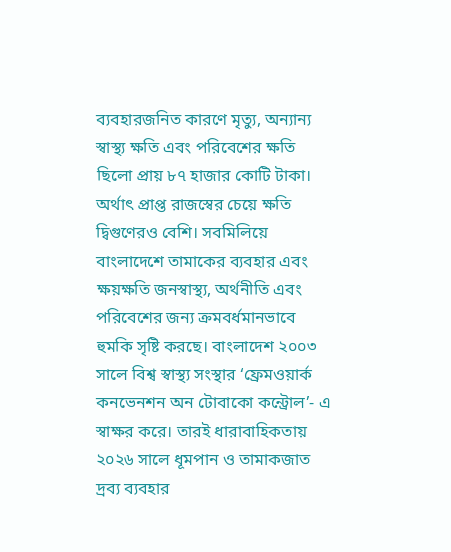ব্যবহারজনিত কারণে মৃত্যু, অন্যান্য স্বাস্থ্য ক্ষতি এবং পরিবেশের ক্ষতি ছিলো প্রায় ৮৭ হাজার কোটি টাকা। অর্থাৎ প্রাপ্ত রাজস্বের চেয়ে ক্ষতি দ্বিগুণেরও বেশি। সবমিলিয়ে বাংলাদেশে তামাকের ব্যবহার এবং ক্ষয়ক্ষতি জনস্বাস্থ্য, অর্থনীতি এবং পরিবেশের জন্য ক্রমবর্ধমানভাবে হুমকি সৃষ্টি করছে। বাংলাদেশ ২০০৩ সালে বিশ্ব স্বাস্থ্য সংস্থার ‘ফ্রেমওয়ার্ক কনভেনশন অন টোবাকো কন্ট্রোল’- এ স্বাক্ষর করে। তারই ধারাবাহিকতায় ২০২৬ সালে ধূমপান ও তামাকজাত দ্রব্য ব্যবহার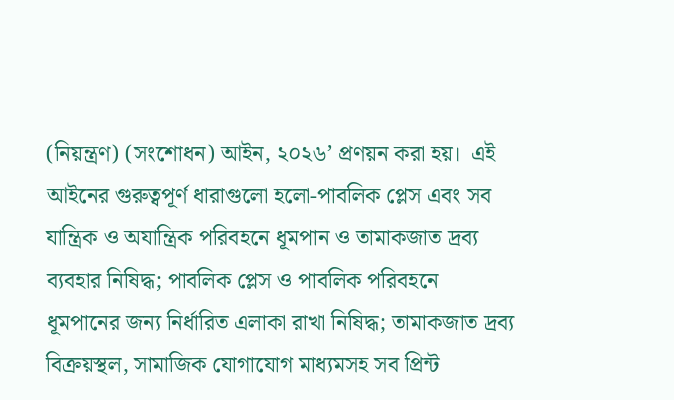(নিয়ন্ত্রণ) (সংশোধন) আইন, ২০২৬’ প্রণয়ন করা হয়।  এই আইনের গুরুত্বপূর্ণ ধারাগুলো হলো-পাবলিক প্লেস এবং সব যান্ত্রিক ও অযান্ত্রিক পরিবহনে ধূমপান ও তামাকজাত দ্রব্য ব্যবহার নিষিদ্ধ; পাবলিক প্লেস ও পাবলিক পরিবহনে ধূমপানের জন্য নির্ধারিত এলাকা রাখা নিষিদ্ধ; তামাকজাত দ্রব্য বিক্রয়স্থল, সামাজিক যোগাযোগ মাধ্যমসহ সব প্রিন্ট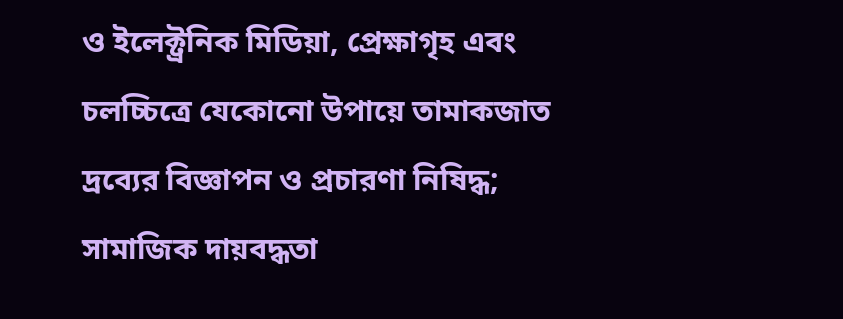ও ইলেক্ট্রনিক মিডিয়া, প্রেক্ষাগৃহ এবং চলচ্চিত্রে যেকোনো উপায়ে তামাকজাত দ্রব্যের বিজ্ঞাপন ও প্রচারণা নিষিদ্ধ; সামাজিক দায়বদ্ধতা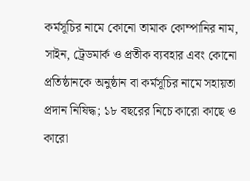কর্মসূচির নামে কোনো তামাক কোম্পানির নাম, সাইন, ট্রেডমার্ক ও প্রতীক ব্যবহার এবং কোনো প্রতিষ্ঠানকে অনুষ্ঠান বা কর্মসূচির নামে সহায়তা প্রদান নিষিদ্ধ; ১৮ বছরের নিচে কারো কাছে ও কারো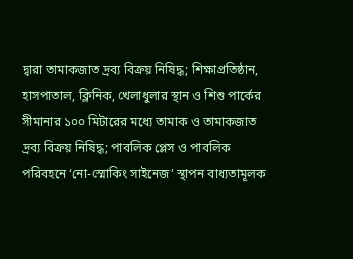দ্বারা তামাকজাত দ্রব্য বিক্রয় নিষিদ্ধ; শিক্ষাপ্রতিষ্ঠান, হাসপাতাল, ক্লিনিক, খেলাধুলার স্থান ও শিশু পার্কের সীমানার ১০০ মিটারের মধ্যে তামাক ও তামাকজাত দ্রব্য বিক্রয় নিষিদ্ধ; পাবলিক প্লেস ও পাবলিক পরিবহনে ‘নো-স্মোকিং সাইনেজ’ স্থাপন বাধ্যতামূলক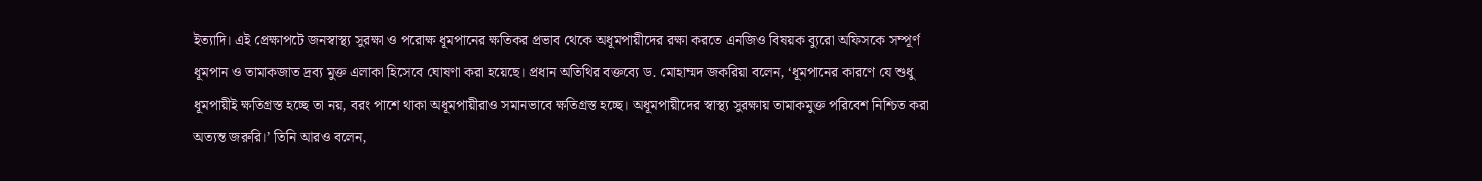ইত্যাদি। এই প্রেক্ষাপটে জনস্বাস্থ্য সুরক্ষা ও পরোক্ষ ধূমপানের ক্ষতিকর প্রভাব থেকে অধূমপায়ীদের রক্ষা করতে এনজিও বিষয়ক ব্যুরো অফিসকে সম্পূর্ণ ধূমপান ও তামাকজাত দ্রব্য মুক্ত এলাকা হিসেবে ঘোষণা করা হয়েছে। প্রধান অতিথির বক্তব্যে ড. মোহাম্মদ জকরিয়া বলেন, ‘ধূমপানের কারণে যে শুধু ধূমপায়ীই ক্ষতিগ্রস্ত হচ্ছে তা নয়, বরং পাশে থাকা অধূমপায়ীরাও সমানভাবে ক্ষতিগ্রস্ত হচ্ছে। অধূমপায়ীদের স্বাস্থ্য সুরক্ষায় তামাকমুক্ত পরিবেশ নিশ্চিত করা অত্যন্ত জরুরি।’ তিনি আরও বলেন,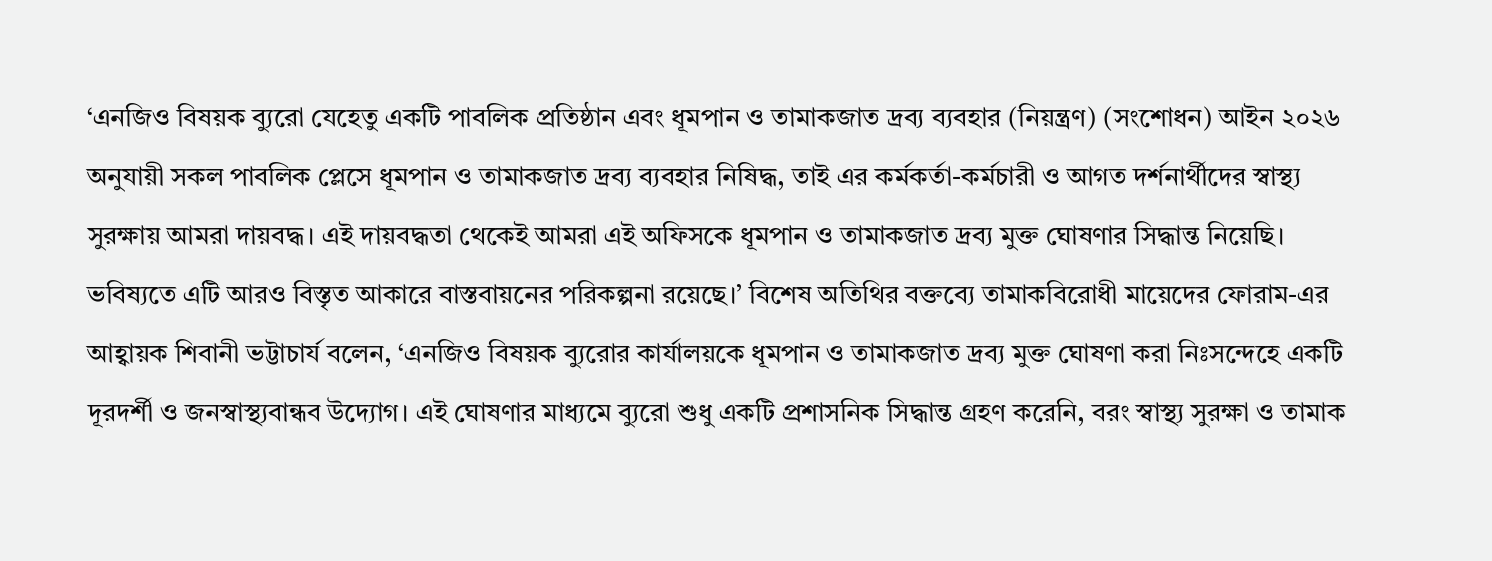‘এনজিও বিষয়ক ব্যুরো যেহেতু একটি পাবলিক প্রতিষ্ঠান এবং ধূমপান ও তামাকজাত দ্রব্য ব্যবহার (নিয়ন্ত্রণ) (সংশোধন) আইন ২০২৬ অনুযায়ী সকল পাবলিক প্লেসে ধূমপান ও তামাকজাত দ্রব্য ব্যবহার নিষিদ্ধ, তাই এর কর্মকর্তা-কর্মচারী ও আগত দর্শনার্থীদের স্বাস্থ্য সুরক্ষায় আমরা দায়বদ্ধ। এই দায়বদ্ধতা থেকেই আমরা এই অফিসকে ধূমপান ও তামাকজাত দ্রব্য মুক্ত ঘোষণার সিদ্ধান্ত নিয়েছি। ভবিষ্যতে এটি আরও বিস্তৃত আকারে বাস্তবায়নের পরিকল্পনা রয়েছে।’ বিশেষ অতিথির বক্তব্যে তামাকবিরোধী মায়েদের ফোরাম-এর আহ্বায়ক শিবানী ভট্টাচার্য বলেন, ‘এনজিও বিষয়ক ব্যুরোর কার্যালয়কে ধূমপান ও তামাকজাত দ্রব্য মুক্ত ঘোষণা করা নিঃসন্দেহে একটি দূরদর্শী ও জনস্বাস্থ্যবান্ধব উদ্যোগ। এই ঘোষণার মাধ্যমে ব্যুরো শুধু একটি প্রশাসনিক সিদ্ধান্ত গ্রহণ করেনি, বরং স্বাস্থ্য সুরক্ষা ও তামাক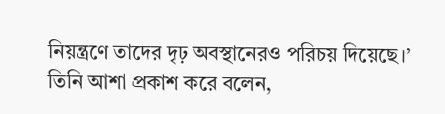নিয়ন্ত্রণে তাদের দৃঢ় অবস্থানেরও পরিচয় দিয়েছে।’ তিনি আশা প্রকাশ করে বলেন,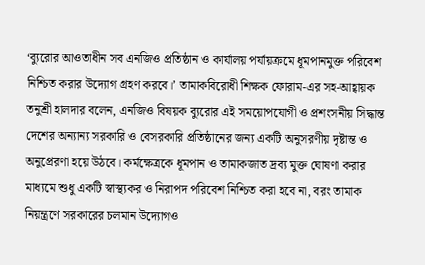‘ব্যুরোর আওতাধীন সব এনজিও প্রতিষ্ঠান ও কার্যালয় পর্যায়ক্রমে ধূমপানমুক্ত পরিবেশ নিশ্চিত করার উদ্যোগ গ্রহণ করবে।’ তামাকবিরোধী শিক্ষক ফোরাম-এর সহ-আহ্বায়ক তনুশ্রী হালদার বলেন, এনজিও বিষয়ক ব্যুরোর এই সময়োপযোগী ও প্রশংসনীয় সিদ্ধান্ত দেশের অন্যান্য সরকারি ও বেসরকারি প্রতিষ্ঠানের জন্য একটি অনুসরণীয় দৃষ্টান্ত ও অনুপ্রেরণা হয়ে উঠবে। কর্মক্ষেত্রকে ধূমপান ও তামাকজাত দ্রব্য মুক্ত ঘোষণা করার মাধ্যমে শুধু একটি স্বাস্থ্যকর ও নিরাপদ পরিবেশ নিশ্চিত করা হবে না, বরং তামাক নিয়ন্ত্রণে সরকারের চলমান উদ্যোগও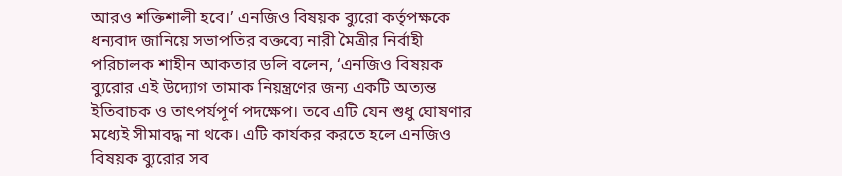আরও শক্তিশালী হবে।’ এনজিও বিষয়ক ব্যুরো কর্তৃপক্ষকে ধন্যবাদ জানিয়ে সভাপতির বক্তব্যে নারী মৈত্রীর নির্বাহী পরিচালক শাহীন আকতার ডলি বলেন, ‘এনজিও বিষয়ক ব্যুরোর এই উদ্যোগ তামাক নিয়ন্ত্রণের জন্য একটি অত্যন্ত ইতিবাচক ও তাৎপর্যপূর্ণ পদক্ষেপ। তবে এটি যেন শুধু ঘোষণার মধ্যেই সীমাবদ্ধ না থকে। এটি কার্যকর করতে হলে এনজিও বিষয়ক ব্যুরোর সব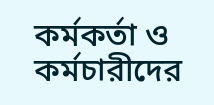কর্মকর্তা ও কর্মচারীদের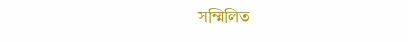সম্মিলিত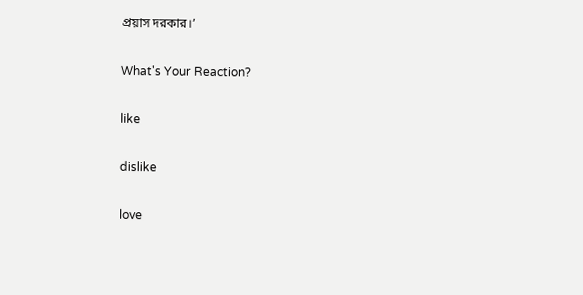প্রয়াস দরকার।’

What's Your Reaction?

like

dislike

love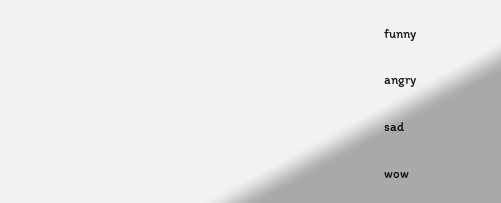funny

angry

sad

wow